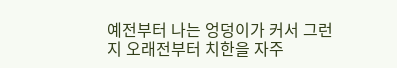예전부터 나는 엉덩이가 커서 그런지 오래전부터 치한을 자주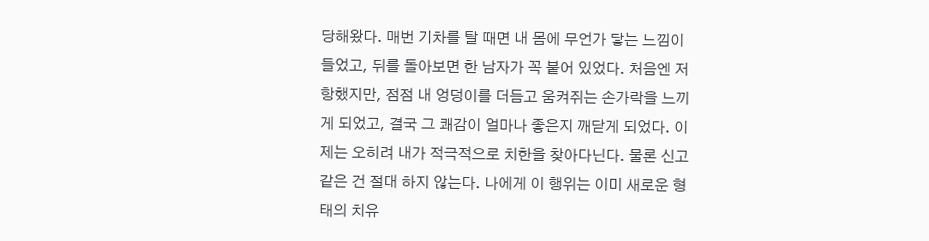당해왔다. 매번 기차를 탈 때면 내 몸에 무언가 닿는 느낌이 들었고, 뒤를 돌아보면 한 남자가 꼭 붙어 있었다. 처음엔 저항했지만, 점점 내 엉덩이를 더듬고 움켜쥐는 손가락을 느끼게 되었고, 결국 그 쾌감이 얼마나 좋은지 깨닫게 되었다. 이제는 오히려 내가 적극적으로 치한을 찾아다닌다. 물론 신고 같은 건 절대 하지 않는다. 나에게 이 행위는 이미 새로운 형태의 치유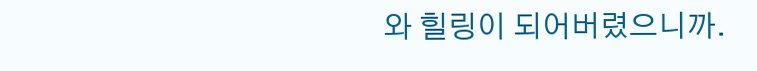와 힐링이 되어버렸으니까.